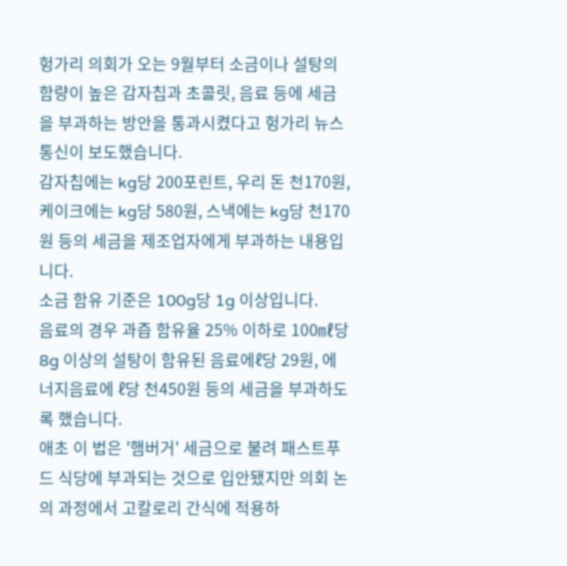헝가리 의회가 오는 9월부터 소금이나 설탕의 함량이 높은 감자칩과 초콜릿, 음료 등에 세금을 부과하는 방안을 통과시켰다고 헝가리 뉴스통신이 보도했습니다.
감자칩에는 kg당 200포린트, 우리 돈 천170원, 케이크에는 kg당 580원, 스낵에는 kg당 천170원 등의 세금을 제조업자에게 부과하는 내용입니다.
소금 함유 기준은 100g당 1g 이상입니다.
음료의 경우 과즙 함유율 25% 이하로 100㎖당 8g 이상의 설탕이 함유된 음료에ℓ당 29원, 에너지음료에 ℓ당 천450원 등의 세금을 부과하도록 했습니다.
애초 이 법은 '햄버거' 세금으로 불려 패스트푸드 식당에 부과되는 것으로 입안됐지만 의회 논의 과정에서 고칼로리 간식에 적용하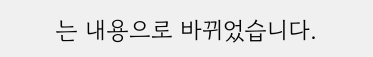는 내용으로 바뀌었습니다.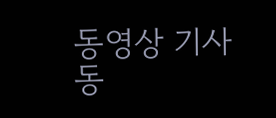동영상 기사
동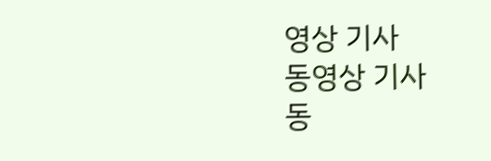영상 기사
동영상 기사
동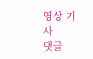영상 기사
댓글